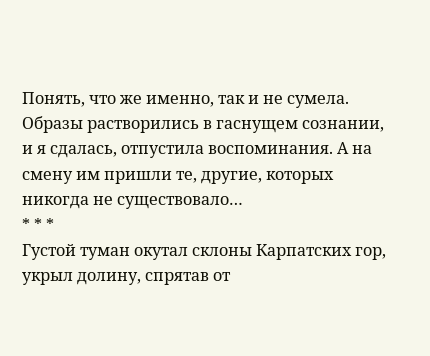Понять, что же именно, так и не сумела. Образы растворились в гаснущем сознании, и я сдалась, отпустила воспоминания. А на смену им пришли те, другие, которых никогда не существовало…
* * *
Густой туман окутал склоны Карпатских гор, укрыл долину, спрятав от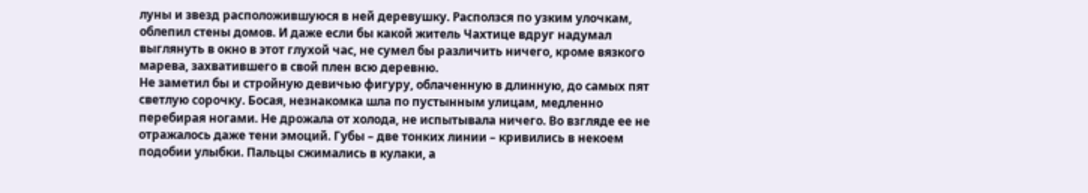луны и звезд расположившуюся в ней деревушку. Расползся по узким улочкам, облепил стены домов. И даже если бы какой житель Чахтице вдруг надумал выглянуть в окно в этот глухой час, не сумел бы различить ничего, кроме вязкого марева, захватившего в свой плен всю деревню.
Не заметил бы и стройную девичью фигуру, облаченную в длинную, до самых пят светлую сорочку. Босая, незнакомка шла по пустынным улицам, медленно перебирая ногами. Не дрожала от холода, не испытывала ничего. Во взгляде ее не отражалось даже тени эмоций. Губы – две тонких линии – кривились в некоем подобии улыбки. Пальцы сжимались в кулаки, а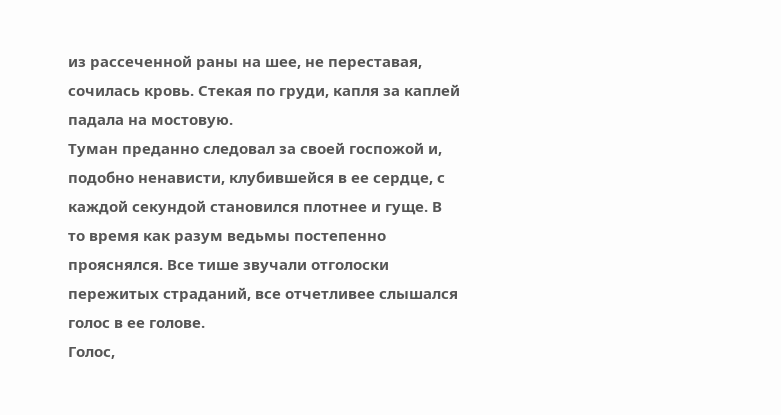из рассеченной раны на шее, не переставая, сочилась кровь. Стекая по груди, капля за каплей падала на мостовую.
Туман преданно следовал за своей госпожой и, подобно ненависти, клубившейся в ее сердце, с каждой секундой становился плотнее и гуще. В то время как разум ведьмы постепенно прояснялся. Все тише звучали отголоски пережитых страданий, все отчетливее слышался голос в ее голове.
Голос,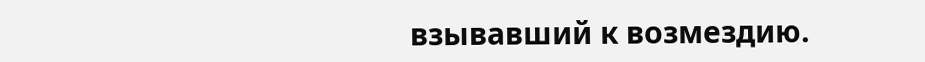взывавший к возмездию.